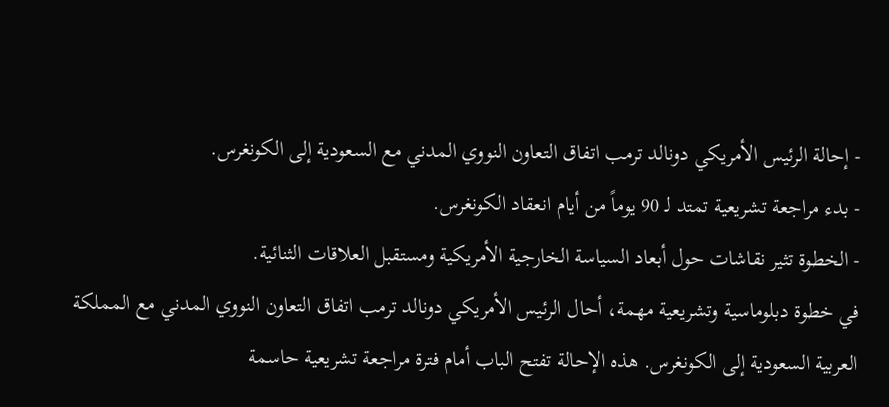- إحالة الرئيس الأمريكي دونالد ترمب اتفاق التعاون النووي المدني مع السعودية إلى الكونغرس.
- بدء مراجعة تشريعية تمتد لـ 90 يوماً من أيام انعقاد الكونغرس.
- الخطوة تثير نقاشات حول أبعاد السياسة الخارجية الأمريكية ومستقبل العلاقات الثنائية.
في خطوة دبلوماسية وتشريعية مهمة، أحال الرئيس الأمريكي دونالد ترمب اتفاق التعاون النووي المدني مع المملكة العربية السعودية إلى الكونغرس. هذه الإحالة تفتح الباب أمام فترة مراجعة تشريعية حاسمة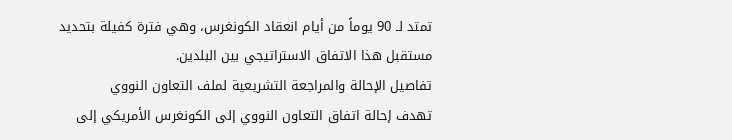تمتد لـ 90 يوماً من أيام انعقاد الكونغرس، وهي فترة كفيلة بتحديد مستقبل هذا الاتفاق الاستراتيجي بين البلدين.
تفاصيل الإحالة والمراجعة التشريعية لملف التعاون النووي
تهدف إحالة اتفاق التعاون النووي إلى الكونغرس الأمريكي إلى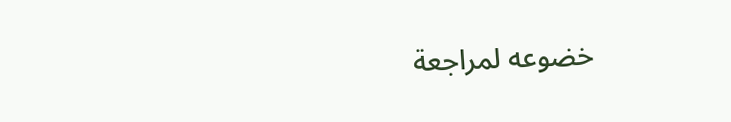خضوعه لمراجعة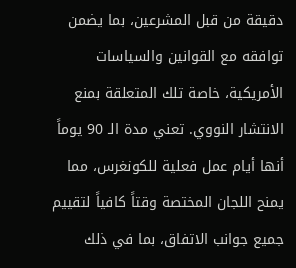دقيقة من قبل المشرعين، بما يضمن توافقه مع القوانين والسياسات الأمريكية، خاصة تلك المتعلقة بمنع الانتشار النووي. تعني مدة الـ 90 يوماً أنها أيام عمل فعلية للكونغرس، مما يمنح اللجان المختصة وقتاً كافياً لتقييم جميع جوانب الاتفاق، بما في ذلك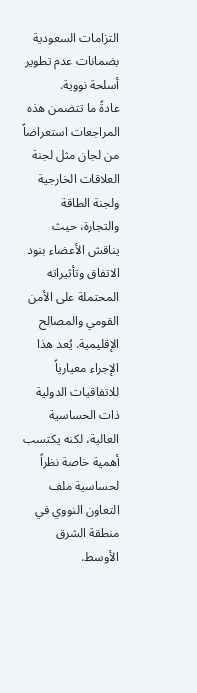التزامات السعودية بضمانات عدم تطوير أسلحة نووية.
عادةً ما تتضمن هذه المراجعات استعراضاً من لجان مثل لجنة العلاقات الخارجية ولجنة الطاقة والتجارة، حيث يناقش الأعضاء بنود الاتفاق وتأثيراته المحتملة على الأمن القومي والمصالح الإقليمية. يُعد هذا الإجراء معيارياً للاتفاقيات الدولية ذات الحساسية العالية، لكنه يكتسب أهمية خاصة نظراً لحساسية ملف التعاون النووي في منطقة الشرق الأوسط.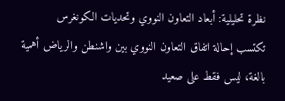نظرة تحليلية: أبعاد التعاون النووي وتحديات الكونغرس
تكتسب إحالة اتفاق التعاون النووي بين واشنطن والرياض أهمية بالغة، ليس فقط على صعيد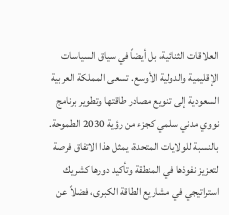العلاقات الثنائية، بل أيضاً في سياق السياسات الإقليمية والدولية الأوسع. تسعى المملكة العربية السعودية إلى تنويع مصادر طاقتها وتطوير برنامج نووي مدني سلمي كجزء من رؤية 2030 الطموحة. بالنسبة للولايات المتحدة، يمثل هذا الاتفاق فرصة لتعزيز نفوذها في المنطقة وتأكيد دورها كشريك استراتيجي في مشاريع الطاقة الكبرى، فضلاً عن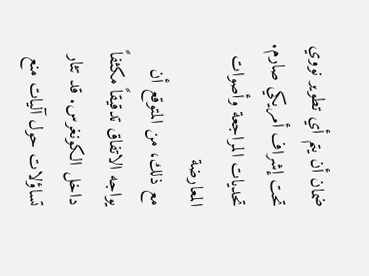ضمان أن يتم أي تطوير نووي تحت إشراف أمريكي صارم.
تحديات المراجعة وأصوات المعارضة
مع ذلك، من المتوقع أن يواجه الاتفاق تدقيقاً مكثفاً داخل الكونغرس. قد تثار تساؤلات حول آليات منع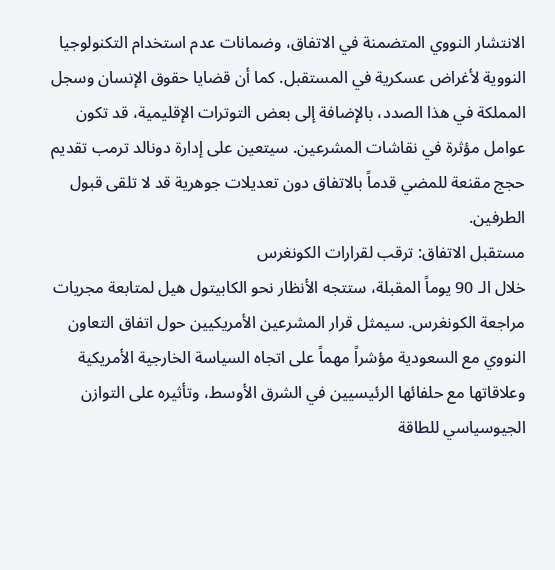الانتشار النووي المتضمنة في الاتفاق، وضمانات عدم استخدام التكنولوجيا النووية لأغراض عسكرية في المستقبل. كما أن قضايا حقوق الإنسان وسجل المملكة في هذا الصدد، بالإضافة إلى بعض التوترات الإقليمية، قد تكون عوامل مؤثرة في نقاشات المشرعين. سيتعين على إدارة دونالد ترمب تقديم حجج مقنعة للمضي قدماً بالاتفاق دون تعديلات جوهرية قد لا تلقى قبول الطرفين.
مستقبل الاتفاق: ترقب لقرارات الكونغرس
خلال الـ 90 يوماً المقبلة، ستتجه الأنظار نحو الكابيتول هيل لمتابعة مجريات مراجعة الكونغرس. سيمثل قرار المشرعين الأمريكيين حول اتفاق التعاون النووي مع السعودية مؤشراً مهماً على اتجاه السياسة الخارجية الأمريكية وعلاقاتها مع حلفائها الرئيسيين في الشرق الأوسط، وتأثيره على التوازن الجيوسياسي للطاقة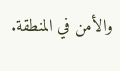والأمن في المنطقة.